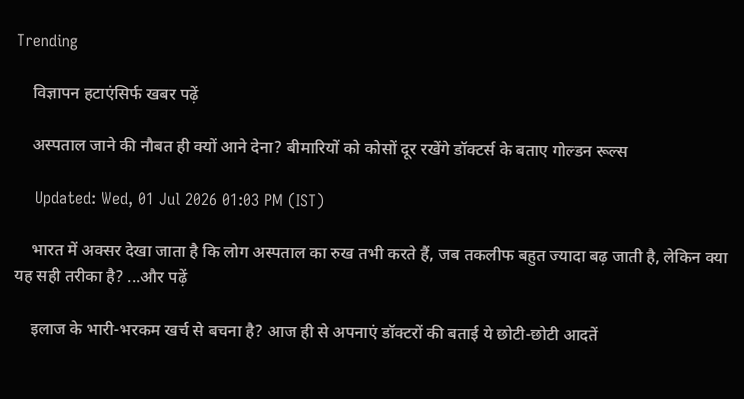Trending

    विज्ञापन हटाएंसिर्फ खबर पढ़ें

    अस्पताल जाने की नौबत ही क्यों आने देना? बीमारियों को कोसों दूर रखेंगे डॉक्टर्स के बताए गोल्डन रूल्स

    Updated: Wed, 01 Jul 2026 01:03 PM (IST)

    भारत में अक्सर देखा जाता है कि लोग अस्पताल का रुख तभी करते हैं, जब तकलीफ बहुत ज्यादा बढ़ जाती है, लेकिन क्या यह सही तरीका है? ...और पढ़ें

    इलाज के भारी-भरकम खर्च से बचना है? आज ही से अपनाएं डॉक्टरों की बताई ये छोटी-छोटी आदतें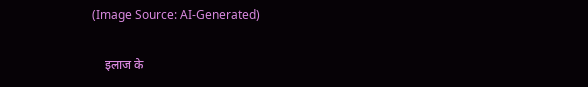(Image Source: AI-Generated)

    इलाज के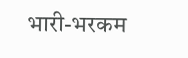भारी-भरकम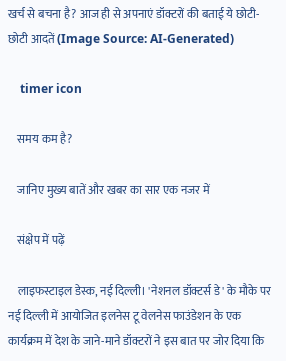खर्च से बचना है? आज ही से अपनाएं डॉक्टरों की बताई ये छोटी-छोटी आदतें (Image Source: AI-Generated)

    timer icon

    समय कम है?

    जानिए मुख्य बातें और खबर का सार एक नजर में

    संक्षेप में पढ़ें

    लाइफस्टाइल डेस्क, नई दिल्ली। 'नेशनल डॉक्टर्स डे' के मौके पर नई दिल्ली में आयोजित इलनेस टू वेलनेस फाउंडेशन के एक कार्यक्रम में देश के जाने-माने डॉक्टरों ने इस बात पर जोर दिया कि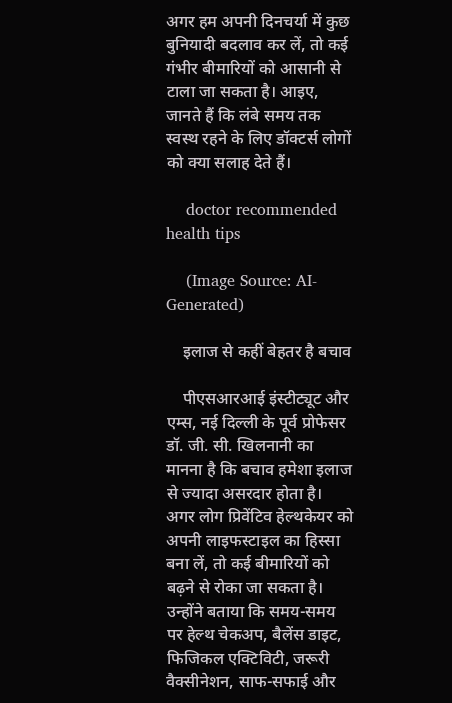अगर हम अपनी दिनचर्या में कुछ बुनियादी बदलाव कर लें, तो कई गंभीर बीमारियों को आसानी से टाला जा सकता है। आइए, जानते हैं कि लंबे समय तक स्वस्थ रहने के लिए डॉक्टर्स लोगों को क्या सलाह देते हैं।

    doctor recommended health tips

    (Image Source: AI-Generated)

    इलाज से कहीं बेहतर है बचाव

    पीएसआरआई इंस्टीट्यूट और एम्स, नई दिल्ली के पूर्व प्रोफेसर डॉ. जी. सी. खिलनानी का मानना है कि बचाव हमेशा इलाज से ज्यादा असरदार होता है। अगर लोग प्रिवेंटिव हेल्थकेयर को अपनी लाइफस्टाइल का हिस्सा बना लें, तो कई बीमारियों को बढ़ने से रोका जा सकता है। उन्होंने बताया कि समय-समय पर हेल्थ चेकअप, बैलेंस डाइट, फिजिकल एक्टिविटी, जरूरी वैक्सीनेशन, साफ-सफाई और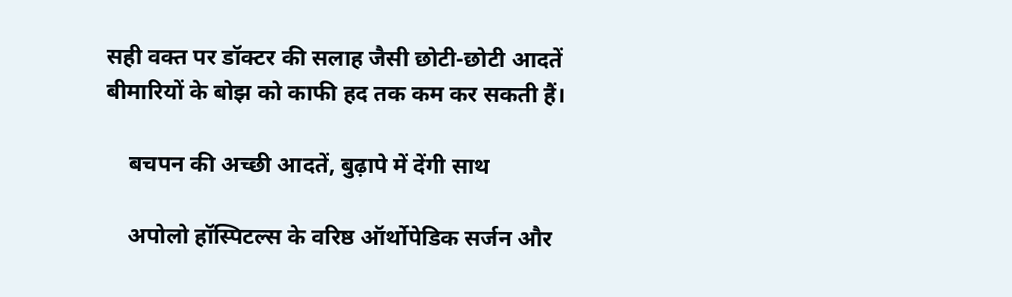सही वक्त पर डॉक्टर की सलाह जैसी छोटी-छोटी आदतें बीमारियों के बोझ को काफी हद तक कम कर सकती हैं।

    बचपन की अच्छी आदतें, बुढ़ापे में देंगी साथ

    अपोलो हॉस्पिटल्स के वरिष्ठ ऑर्थोपेडिक सर्जन और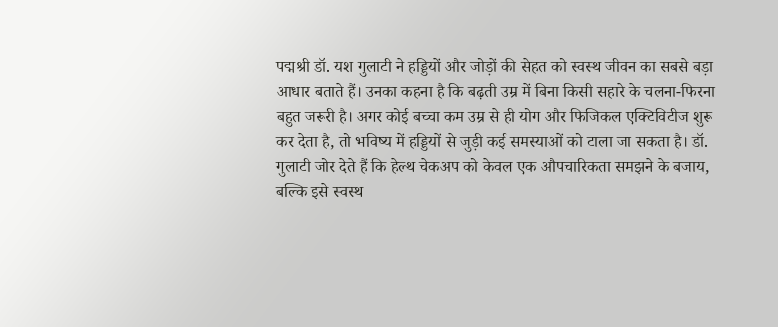पद्मश्री डॉ. यश गुलाटी ने हड्डियों और जोड़ों की सेहत को स्वस्थ जीवन का सबसे बड़ा आधार बताते हैं। उनका कहना है कि बढ़ती उम्र में बिना किसी सहारे के चलना-फिरना बहुत जरूरी है। अगर कोई बच्चा कम उम्र से ही योग और फिजिकल एक्टिविटीज शुरू कर देता है, तो भविष्य में हड्डियों से जुड़ी कई समस्याओं को टाला जा सकता है। डॉ. गुलाटी जोर देते हैं कि हेल्थ चेकअप को केवल एक औपचारिकता समझने के बजाय, बल्कि इसे स्वस्थ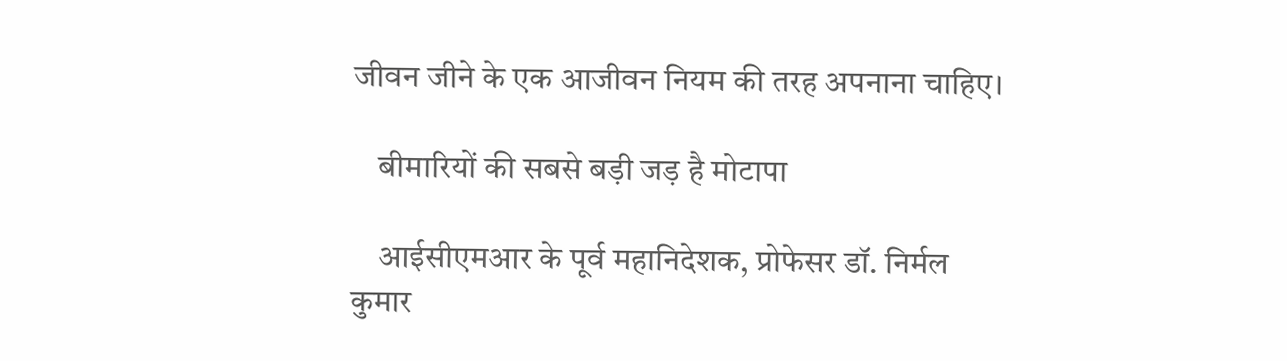जीवन जीने के एक आजीवन नियम की तरह अपनाना चाहिए।

    बीमारियों की सबसे बड़ी जड़ है मोटापा

    आईसीएमआर के पूर्व महानिदेशक, प्रोफेसर डॉ. निर्मल कुमार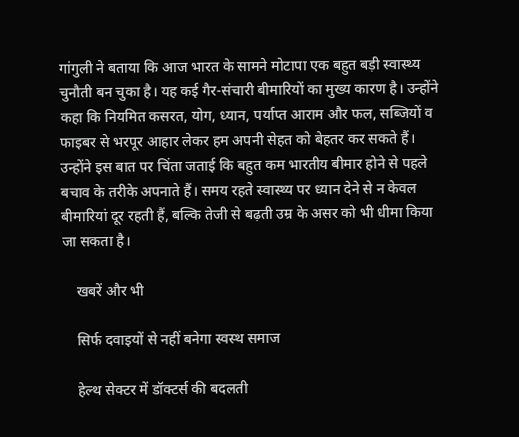गांगुली ने बताया कि आज भारत के सामने मोटापा एक बहुत बड़ी स्वास्थ्य चुनौती बन चुका है। यह कई गैर-संचारी बीमारियों का मुख्य कारण है। उन्होंने कहा कि नियमित कसरत, योग, ध्यान, पर्याप्त आराम और फल, सब्जियों व फाइबर से भरपूर आहार लेकर हम अपनी सेहत को बेहतर कर सकते हैं। उन्होंने इस बात पर चिंता जताई कि बहुत कम भारतीय बीमार होने से पहले बचाव के तरीके अपनाते हैं। समय रहते स्वास्थ्य पर ध्यान देने से न केवल बीमारियां दूर रहती हैं, बल्कि तेजी से बढ़ती उम्र के असर को भी धीमा किया जा सकता है।

    खबरें और भी

    सिर्फ दवाइयों से नहीं बनेगा स्वस्थ समाज

    हेल्थ सेक्टर में डॉक्टर्स की बदलती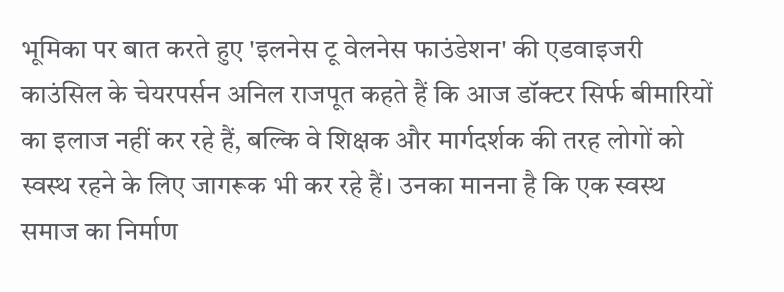भूमिका पर बात करते हुए 'इलनेस टू वेलनेस फाउंडेशन' की एडवाइजरी काउंसिल के चेयरपर्सन अनिल राजपूत कहते हैं कि आज डॉक्टर सिर्फ बीमारियों का इलाज नहीं कर रहे हैं, बल्कि वे शिक्षक और मार्गदर्शक की तरह लोगों को स्वस्थ रहने के लिए जागरूक भी कर रहे हैं। उनका मानना है कि एक स्वस्थ समाज का निर्माण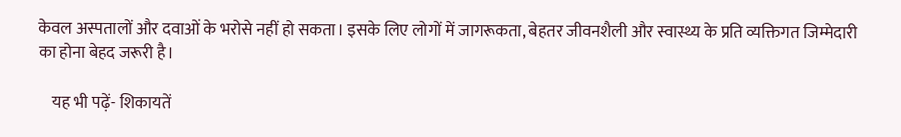केवल अस्पतालों और दवाओं के भरोसे नहीं हो सकता। इसके लिए लोगों में जागरूकता, बेहतर जीवनशैली और स्वास्थ्य के प्रति व्यक्तिगत जिम्मेदारी का होना बेहद जरूरी है।

    यह भी पढ़ें- शिकायतें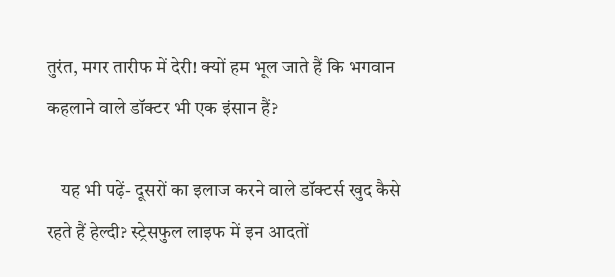तुरंत, मगर तारीफ में देरी! क्यों हम भूल जाते हैं कि भगवान कहलाने वाले डॉक्टर भी एक इंसान हैं?

    यह भी पढ़ें- दूसरों का इलाज करने वाले डॉक्टर्स खुद कैसे रहते हैं हेल्दी? स्ट्रेसफुल लाइफ में इन आदतों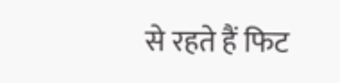से रहते हैं फिट